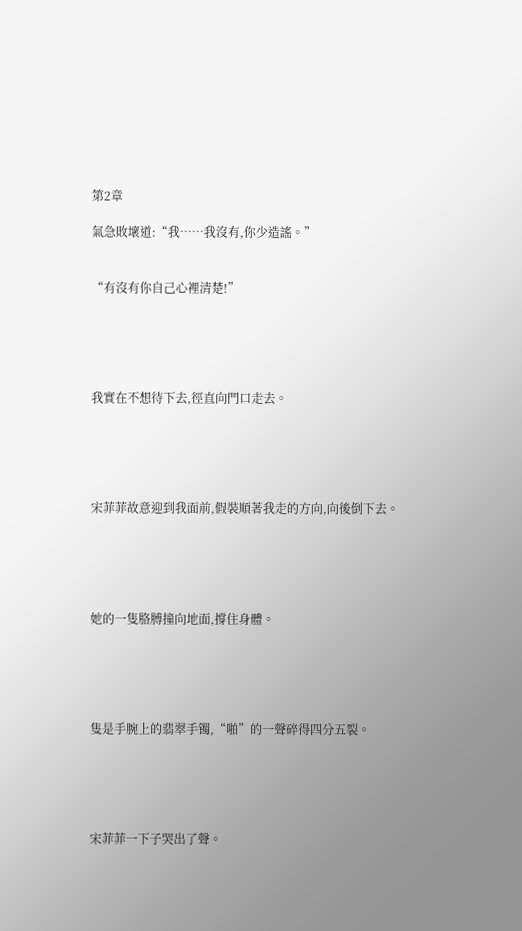第2章

氣急敗壞道:“我……我沒有,你少造謠。”


“有沒有你自己心裡清楚!”





我實在不想待下去,徑直向門口走去。





宋菲菲故意迎到我面前,假裝順著我走的方向,向後倒下去。





她的一隻胳膊撞向地面,撐住身體。





隻是手腕上的翡翠手镯,“啪”的一聲碎得四分五裂。





宋菲菲一下子哭出了聲。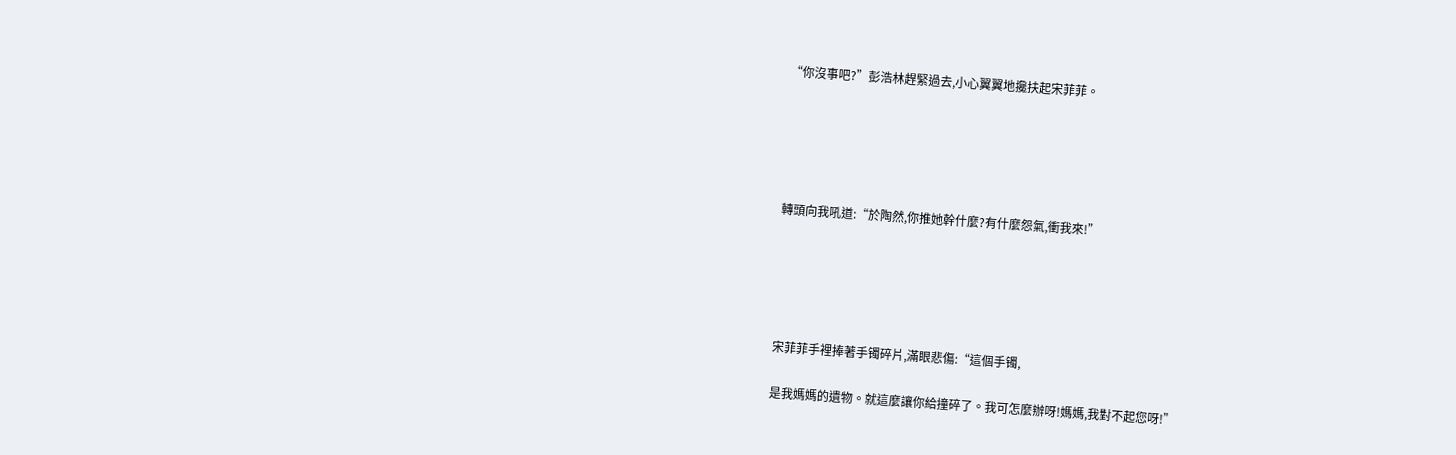“你沒事吧?”彭浩林趕緊過去,小心翼翼地攙扶起宋菲菲。





轉頭向我吼道:“於陶然,你推她幹什麼?有什麼怨氣,衝我來!”





宋菲菲手裡捧著手镯碎片,滿眼悲傷:“這個手镯,

是我媽媽的遺物。就這麼讓你給撞碎了。我可怎麼辦呀!媽媽,我對不起您呀!”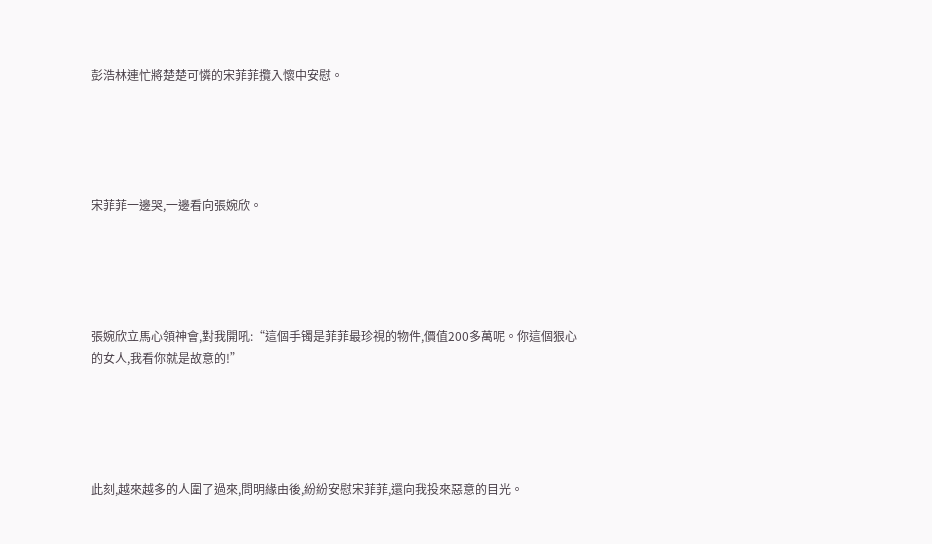彭浩林連忙將楚楚可憐的宋菲菲攬入懷中安慰。





宋菲菲一邊哭,一邊看向張婉欣。





張婉欣立馬心領神會,對我開吼:“這個手镯是菲菲最珍視的物件,價值200多萬呢。你這個狠心的女人,我看你就是故意的!”





此刻,越來越多的人圍了過來,問明緣由後,紛紛安慰宋菲菲,還向我投來惡意的目光。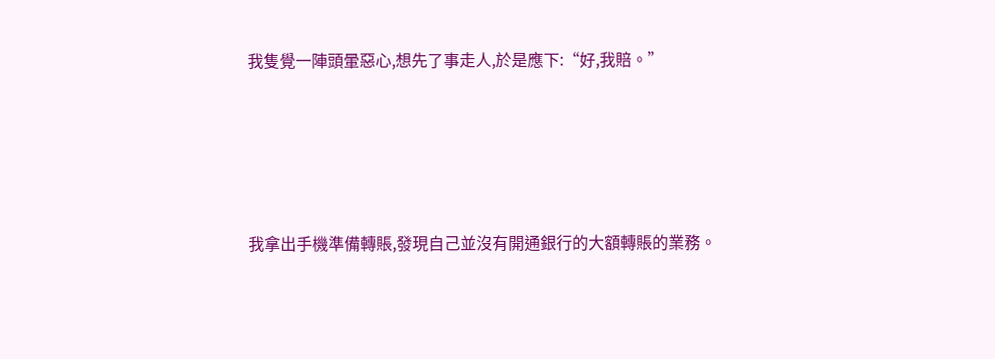我隻覺一陣頭暈惡心,想先了事走人,於是應下:“好,我賠。”





我拿出手機準備轉賬,發現自己並沒有開通銀行的大額轉賬的業務。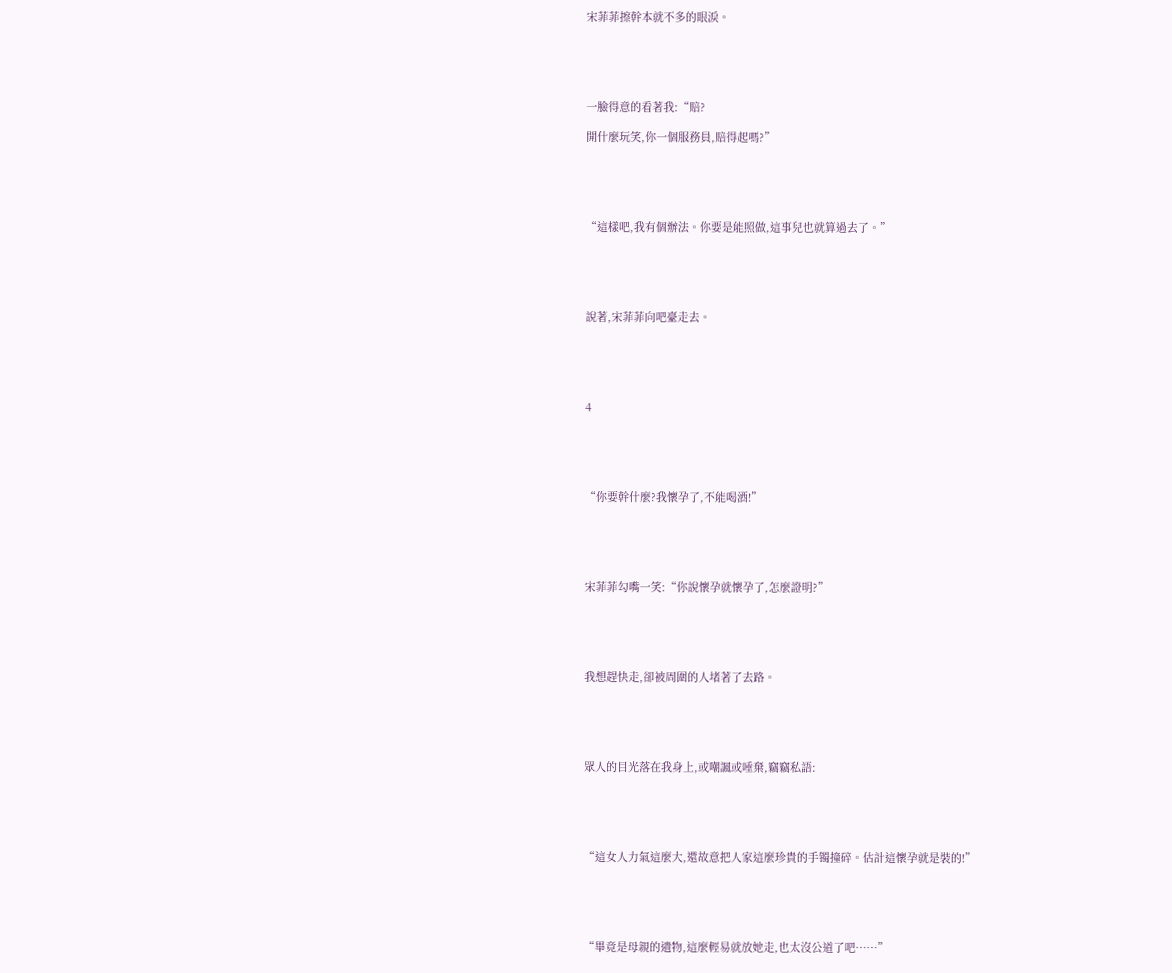宋菲菲擦幹本就不多的眼淚。





一臉得意的看著我:“賠?

開什麼玩笑,你一個服務員,賠得起嗎?”





“這樣吧,我有個辦法。你要是能照做,這事兒也就算過去了。”





說著,宋菲菲向吧臺走去。





4





“你要幹什麼?我懷孕了,不能喝酒!”





宋菲菲勾嘴一笑:“你說懷孕就懷孕了,怎麼證明?”





我想趕快走,卻被周圍的人堵著了去路。





眾人的目光落在我身上,或嘲諷或唾棄,竊竊私語:





“這女人力氣這麼大,還故意把人家這麼珍貴的手镯撞碎。估計這懷孕就是裝的!”





“畢竟是母親的遺物,這麼輕易就放她走,也太沒公道了吧……”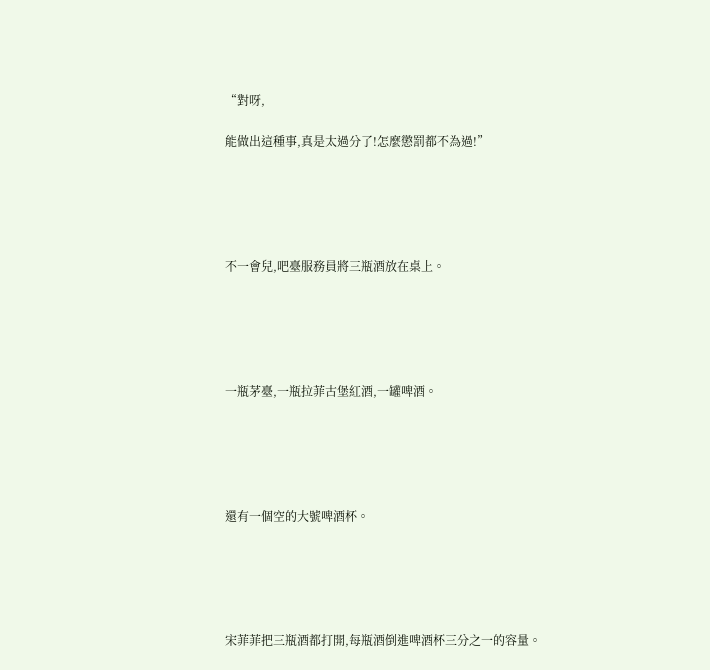“對呀,

能做出這種事,真是太過分了!怎麼懲罰都不為過!”





不一會兒,吧臺服務員將三瓶酒放在桌上。





一瓶茅臺,一瓶拉菲古堡紅酒,一罐啤酒。





還有一個空的大號啤酒杯。





宋菲菲把三瓶酒都打開,每瓶酒倒進啤酒杯三分之一的容量。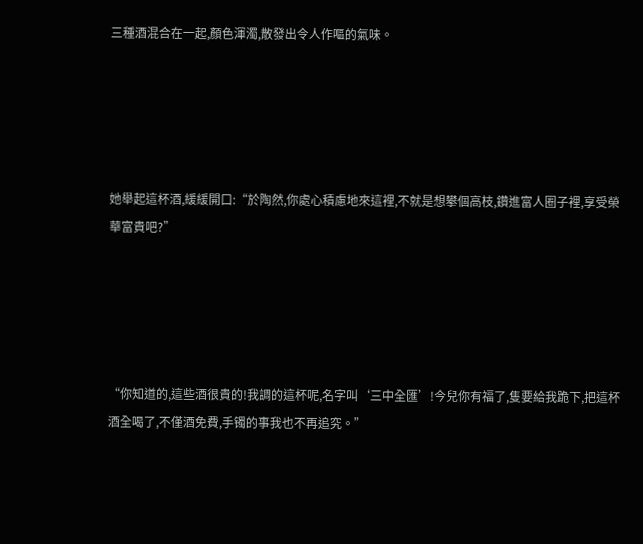三種酒混合在一起,顏色渾濁,散發出令人作嘔的氣味。





她舉起這杯酒,緩緩開口:“於陶然,你處心積慮地來這裡,不就是想攀個高枝,鑽進富人圈子裡,享受榮華富貴吧?”





“你知道的,這些酒很貴的!我調的這杯呢,名字叫‘三中全匯’!今兒你有福了,隻要給我跪下,把這杯酒全喝了,不僅酒免費,手镯的事我也不再追究。”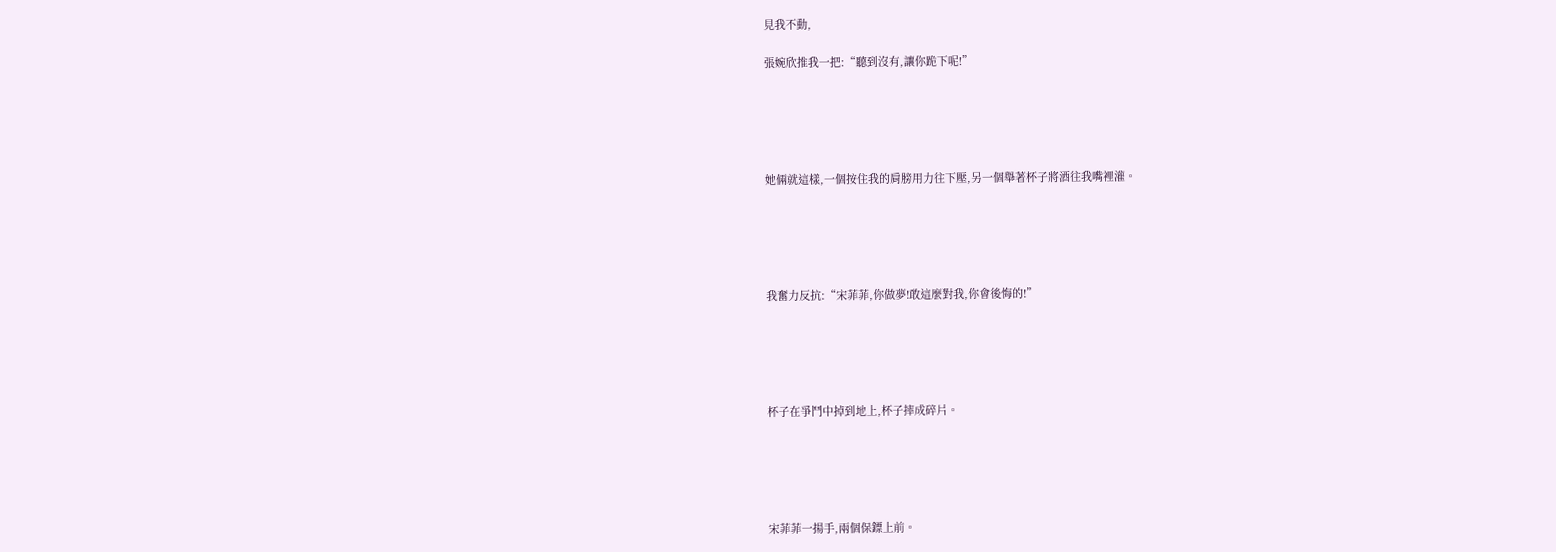見我不動,

張婉欣推我一把:“聽到沒有,讓你跪下呢!”





她倆就這樣,一個按住我的肩膀用力往下壓,另一個舉著杯子將酒往我嘴裡灌。





我奮力反抗:“宋菲菲,你做夢!敢這麼對我,你會後悔的!”





杯子在爭鬥中掉到地上,杯子摔成碎片。





宋菲菲一揚手,兩個保鏢上前。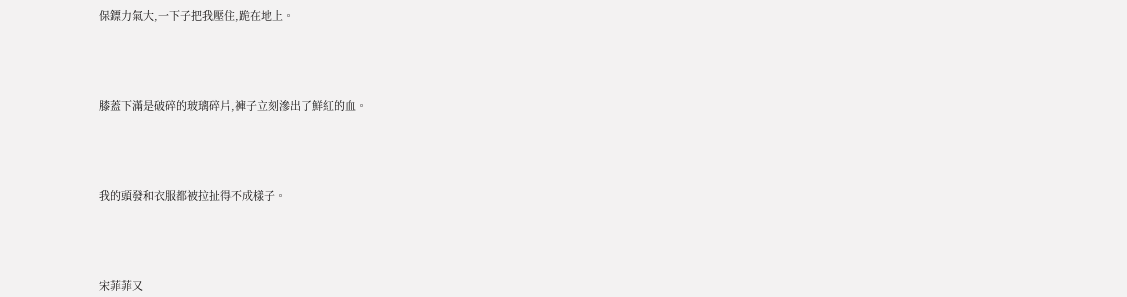保鏢力氣大,一下子把我壓住,跪在地上。





膝蓋下滿是破碎的玻璃碎片,褲子立刻滲出了鮮紅的血。





我的頭發和衣服都被拉扯得不成樣子。





宋菲菲又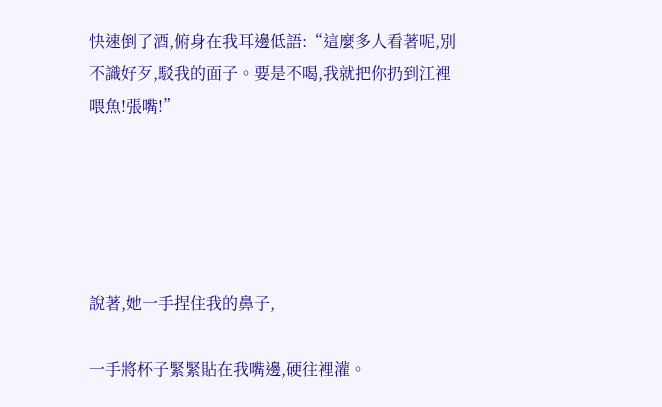快速倒了酒,俯身在我耳邊低語:“這麼多人看著呢,別不識好歹,駁我的面子。要是不喝,我就把你扔到江裡喂魚!張嘴!”





說著,她一手捏住我的鼻子,

一手將杯子緊緊貼在我嘴邊,硬往裡灌。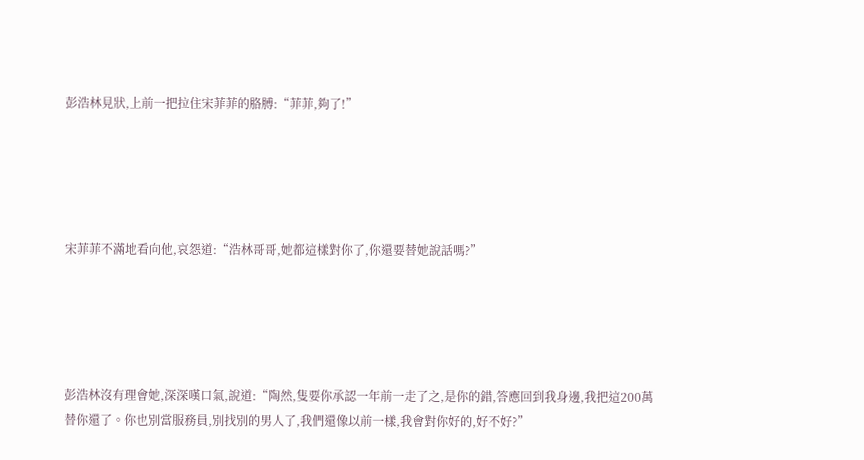彭浩林見狀,上前一把拉住宋菲菲的胳膊:“菲菲,夠了!”





宋菲菲不滿地看向他,哀怨道:“浩林哥哥,她都這樣對你了,你還要替她說話嗎?”





彭浩林沒有理會她,深深嘆口氣,說道:“陶然,隻要你承認一年前一走了之,是你的錯,答應回到我身邊,我把這200萬替你還了。你也別當服務員,別找別的男人了,我們還像以前一樣,我會對你好的,好不好?”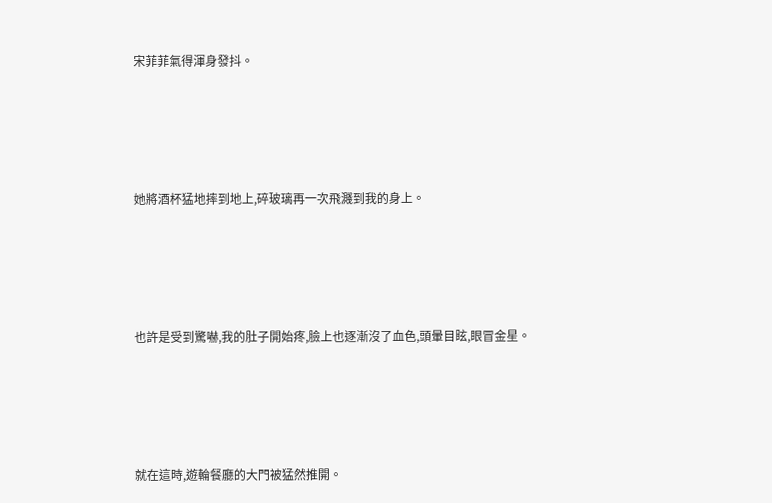宋菲菲氣得渾身發抖。





她將酒杯猛地摔到地上,碎玻璃再一次飛濺到我的身上。





也許是受到驚嚇,我的肚子開始疼,臉上也逐漸沒了血色,頭暈目眩,眼冒金星。





就在這時,遊輪餐廳的大門被猛然推開。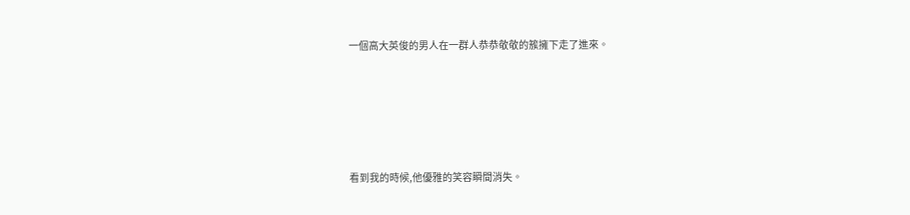一個高大英俊的男人在一群人恭恭敬敬的簇擁下走了進來。





看到我的時候,他優雅的笑容瞬間消失。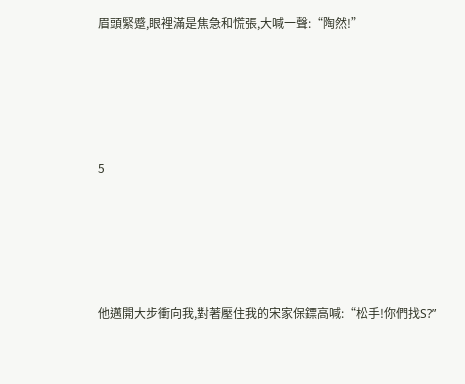眉頭緊蹙,眼裡滿是焦急和慌張,大喊一聲:“陶然!”





5





他邁開大步衝向我,對著壓住我的宋家保鏢高喊:“松手!你們找S?”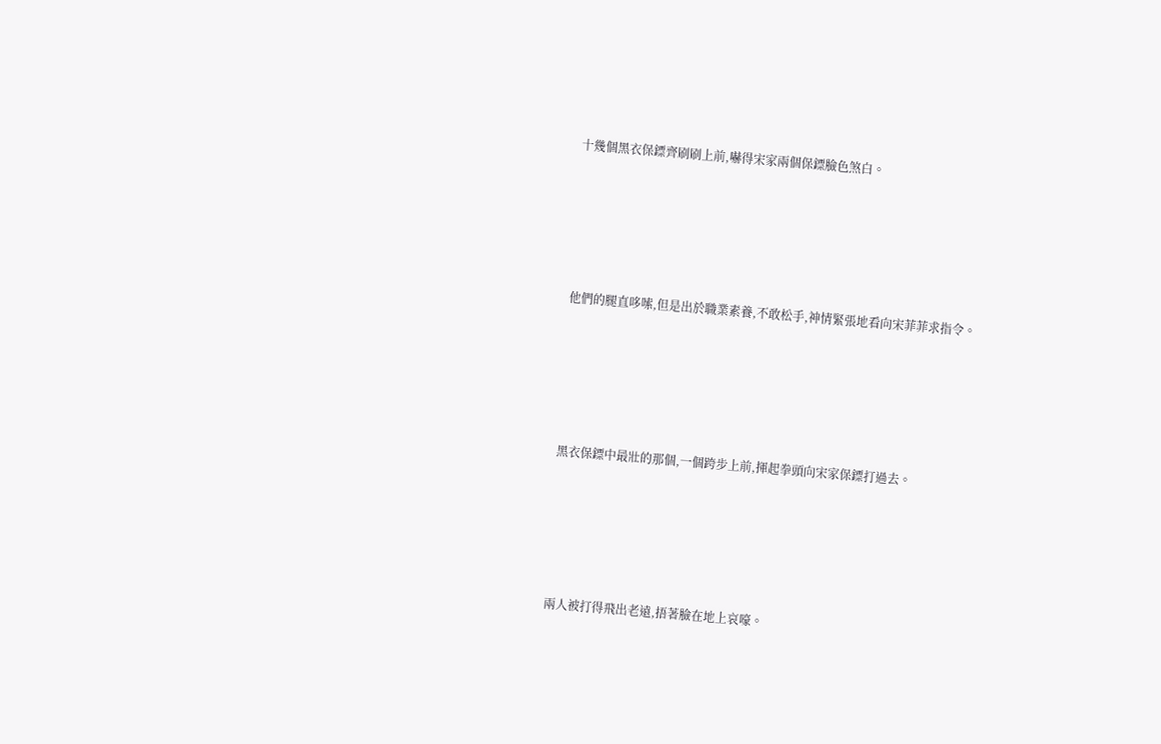十幾個黑衣保鏢齊刷刷上前,嚇得宋家兩個保鏢臉色煞白。





他們的腿直哆嗦,但是出於職業素養,不敢松手,神情緊張地看向宋菲菲求指令。





黑衣保鏢中最壯的那個,一個跨步上前,揮起拳頭向宋家保鏢打過去。





兩人被打得飛出老遠,捂著臉在地上哀嚎。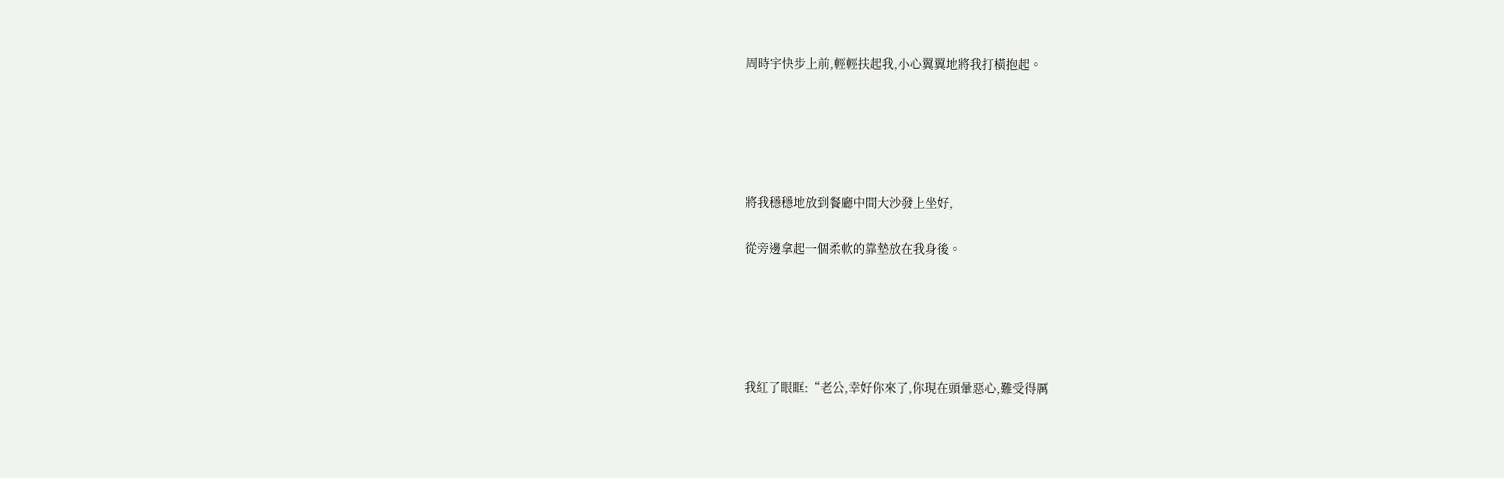周時宇快步上前,輕輕扶起我,小心翼翼地將我打橫抱起。





將我穩穩地放到餐廳中間大沙發上坐好,

從旁邊拿起一個柔軟的靠墊放在我身後。





我紅了眼眶:“老公,幸好你來了,你現在頭暈惡心,難受得厲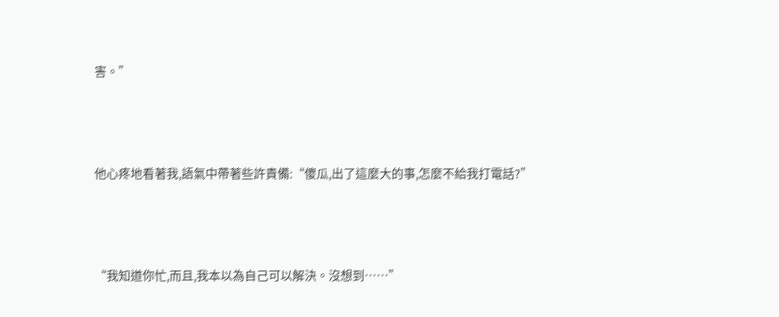害。”





他心疼地看著我,語氣中帶著些許責備:“傻瓜,出了這麼大的事,怎麼不給我打電話?”





“我知道你忙,而且,我本以為自己可以解決。沒想到……”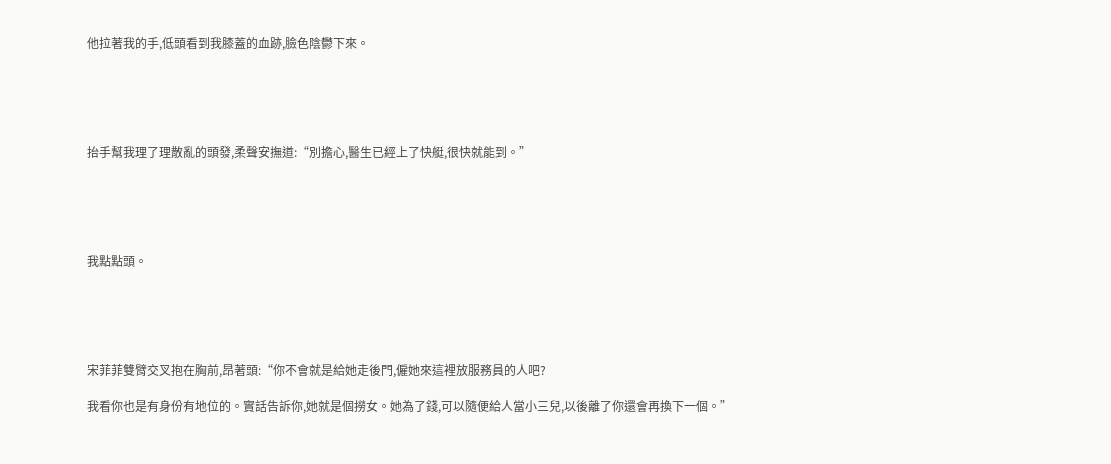他拉著我的手,低頭看到我膝蓋的血跡,臉色陰鬱下來。





抬手幫我理了理散亂的頭發,柔聲安撫道:“別擔心,醫生已經上了快艇,很快就能到。”





我點點頭。





宋菲菲雙臂交叉抱在胸前,昂著頭:“你不會就是給她走後門,僱她來這裡放服務員的人吧?

我看你也是有身份有地位的。實話告訴你,她就是個撈女。她為了錢,可以隨便給人當小三兒,以後離了你還會再換下一個。”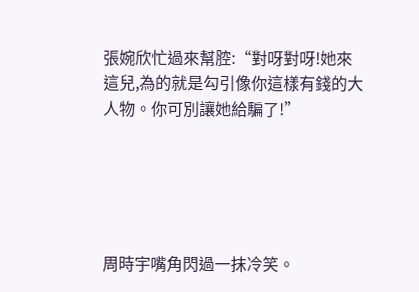張婉欣忙過來幫腔:“對呀對呀!她來這兒,為的就是勾引像你這樣有錢的大人物。你可別讓她給騙了!”





周時宇嘴角閃過一抹冷笑。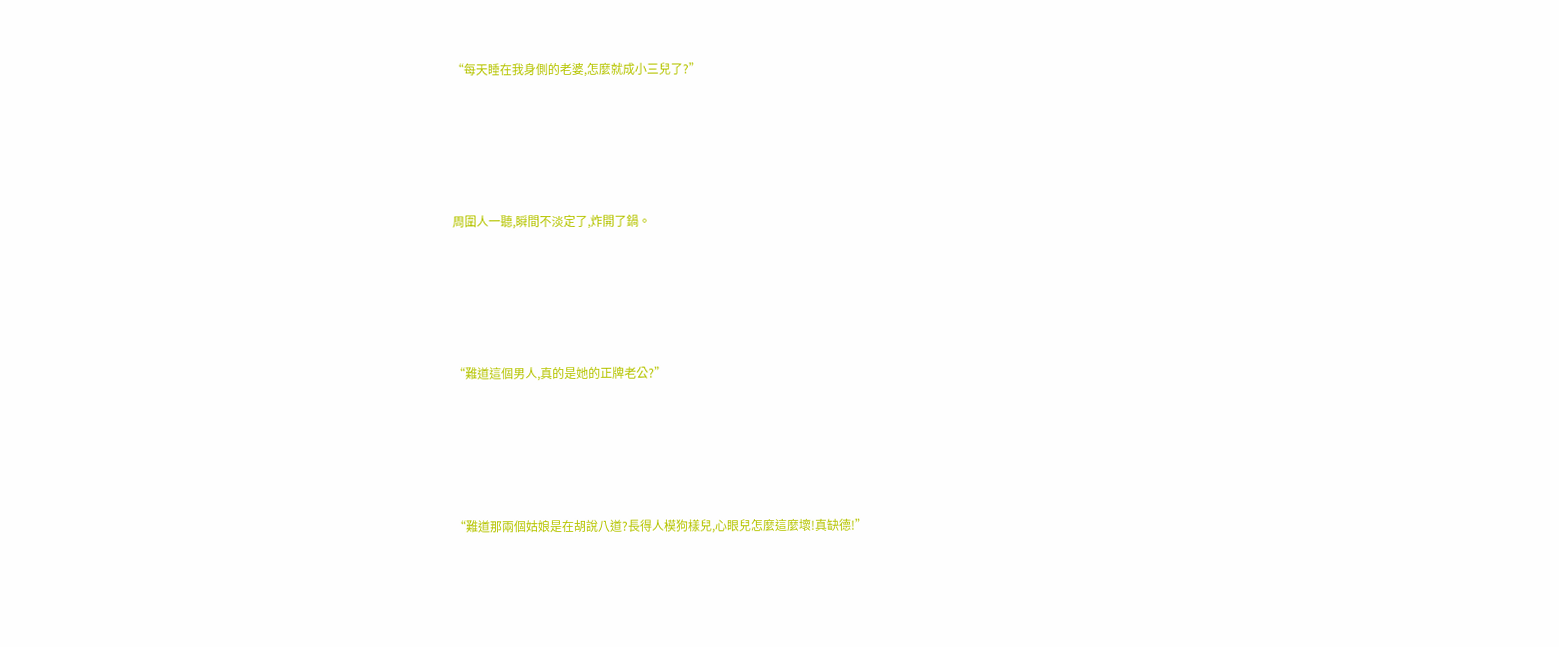“每天睡在我身側的老婆,怎麼就成小三兒了?”





周圍人一聽,瞬間不淡定了,炸開了鍋。





“難道這個男人,真的是她的正牌老公?”





“難道那兩個姑娘是在胡說八道?長得人模狗樣兒,心眼兒怎麼這麼壞!真缺德!”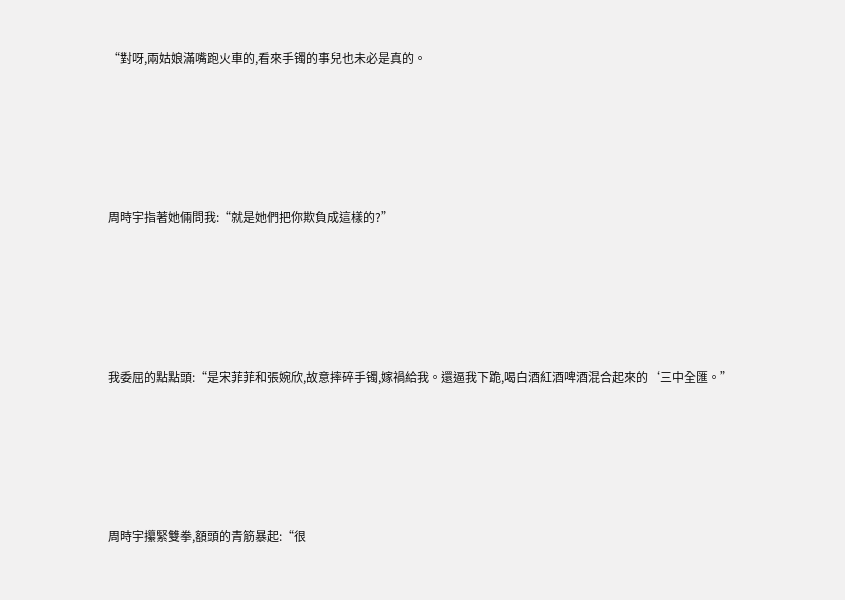“對呀,兩姑娘滿嘴跑火車的,看來手镯的事兒也未必是真的。





周時宇指著她倆問我:“就是她們把你欺負成這樣的?”





我委屈的點點頭:“是宋菲菲和張婉欣,故意摔碎手镯,嫁禍給我。還逼我下跪,喝白酒紅酒啤酒混合起來的‘三中全匯。”





周時宇攥緊雙拳,額頭的青筋暴起:“很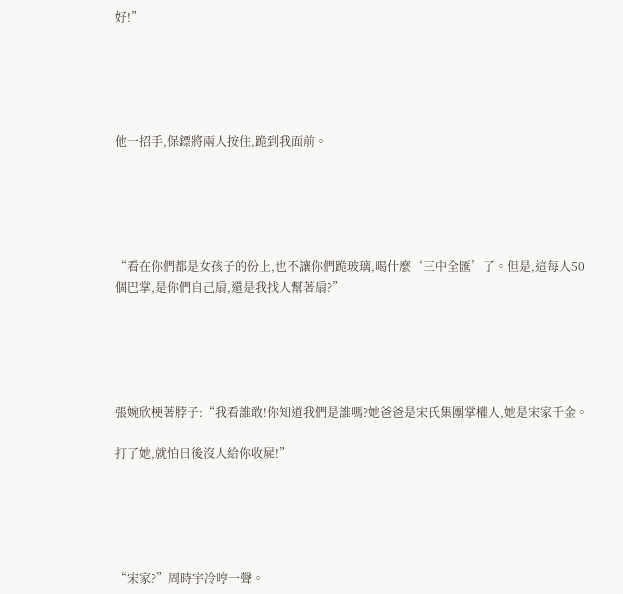好!”





他一招手,保鏢將兩人按住,跪到我面前。





“看在你們都是女孩子的份上,也不讓你們跪玻璃,喝什麼‘三中全匯’了。但是,這每人50個巴掌,是你們自己扇,還是我找人幫著扇?”





張婉欣梗著脖子:“我看誰敢!你知道我們是誰嗎?她爸爸是宋氏集團掌權人,她是宋家千金。

打了她,就怕日後沒人給你收屍!”





“宋家?”周時宇冷哼一聲。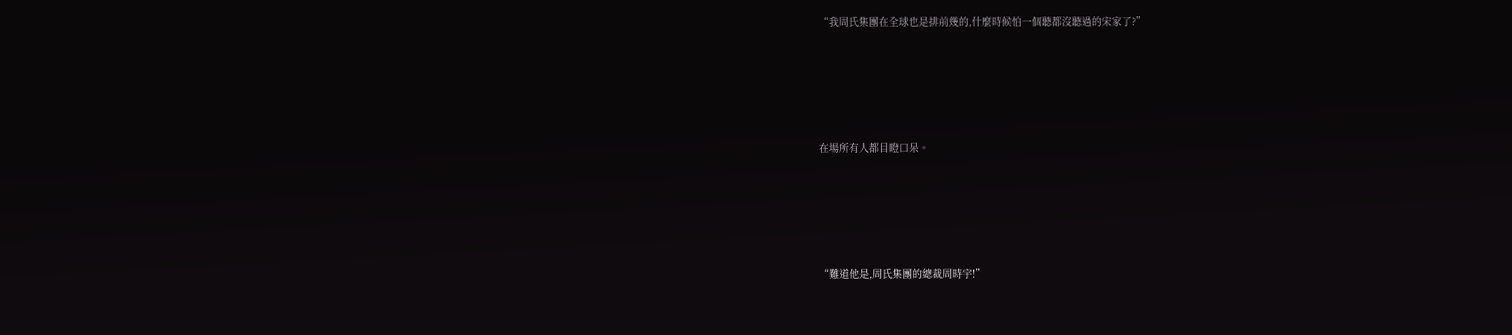“我周氏集團在全球也是排前幾的,什麼時候怕一個聽都沒聽過的宋家了?”





在場所有人都目瞪口呆。





“難道他是,周氏集團的總裁周時宇!”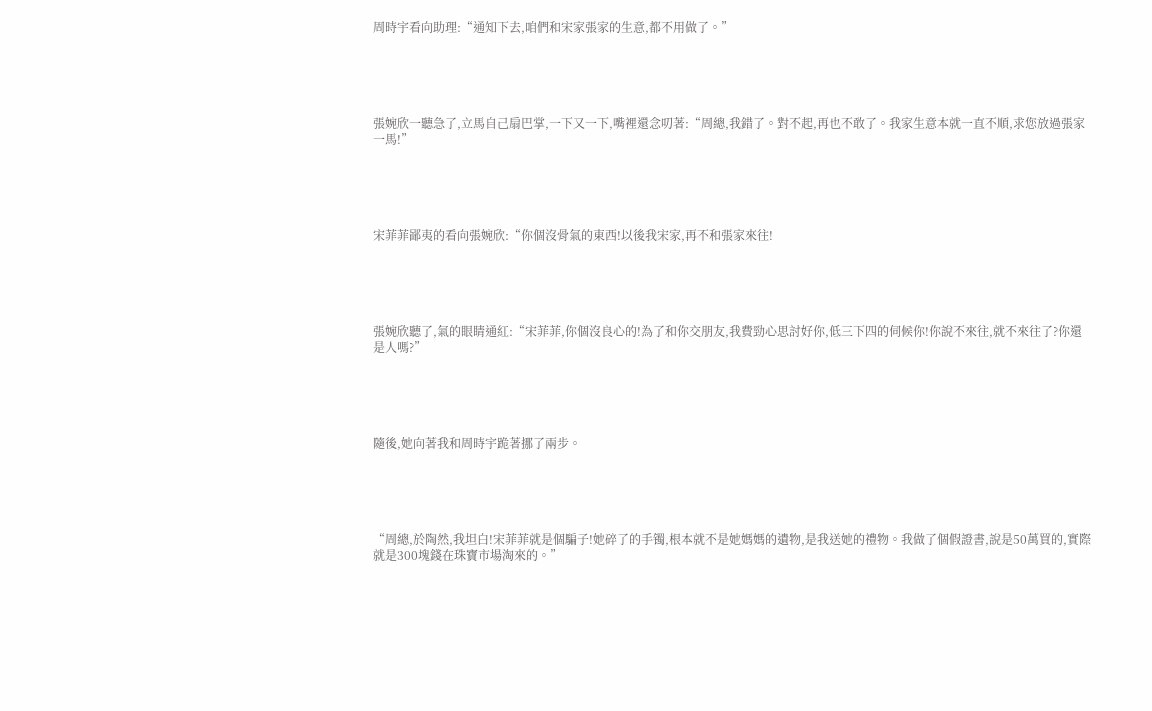周時宇看向助理:“通知下去,咱們和宋家張家的生意,都不用做了。”





張婉欣一聽急了,立馬自己扇巴掌,一下又一下,嘴裡還念叨著:“周總,我錯了。對不起,再也不敢了。我家生意本就一直不順,求您放過張家一馬!”





宋菲菲鄙夷的看向張婉欣:“你個沒骨氣的東西!以後我宋家,再不和張家來往!





張婉欣聽了,氣的眼睛通紅:“宋菲菲,你個沒良心的!為了和你交朋友,我費勁心思討好你,低三下四的伺候你!你說不來往,就不來往了?你還是人嗎?”





隨後,她向著我和周時宇跪著挪了兩步。





“周總,於陶然,我坦白!宋菲菲就是個騙子!她碎了的手镯,根本就不是她媽媽的遺物,是我送她的禮物。我做了個假證書,說是50萬買的,實際就是300塊錢在珠寶市場淘來的。”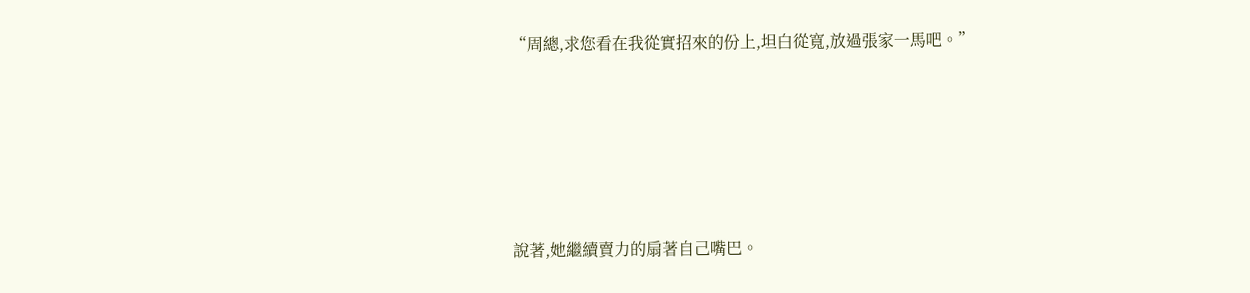“周總,求您看在我從實招來的份上,坦白從寬,放過張家一馬吧。”





說著,她繼續賣力的扇著自己嘴巴。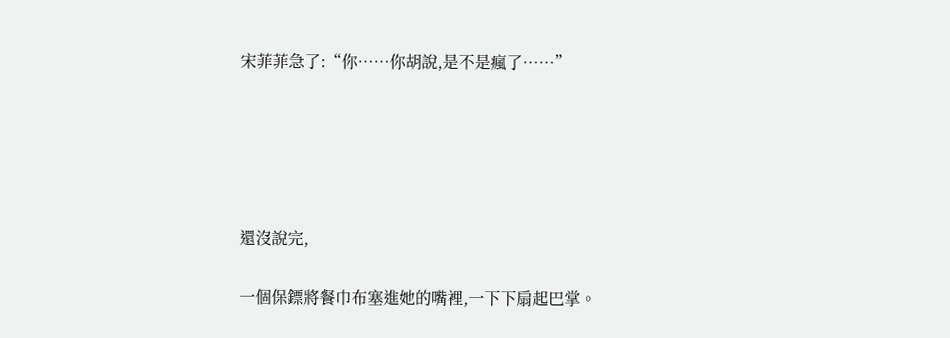宋菲菲急了:“你……你胡說,是不是瘋了……”





還沒說完,

一個保鏢將餐巾布塞進她的嘴裡,一下下扇起巴掌。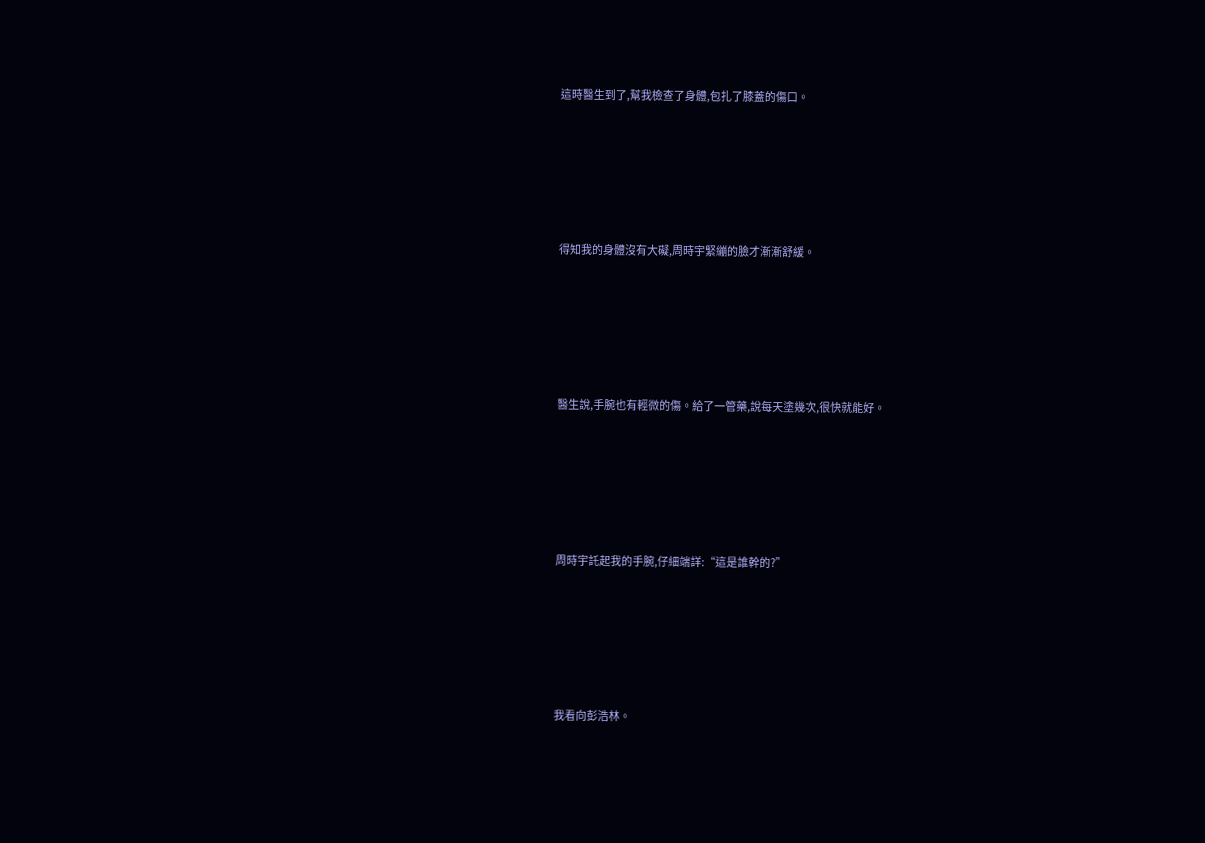這時醫生到了,幫我檢查了身體,包扎了膝蓋的傷口。





得知我的身體沒有大礙,周時宇緊繃的臉才漸漸舒緩。





醫生說,手腕也有輕微的傷。給了一管藥,說每天塗幾次,很快就能好。





周時宇託起我的手腕,仔細端詳:“這是誰幹的?”





我看向彭浩林。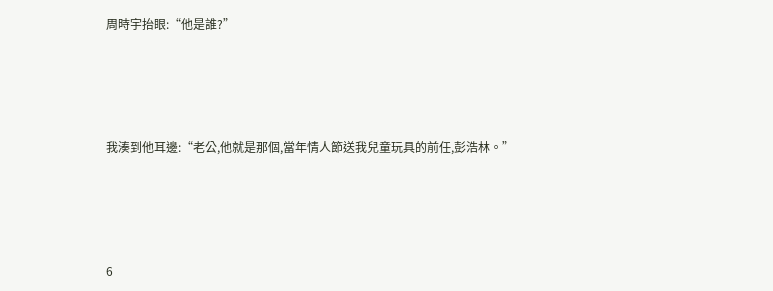周時宇抬眼:“他是誰?”





我湊到他耳邊:“老公,他就是那個,當年情人節送我兒童玩具的前任,彭浩林。”





6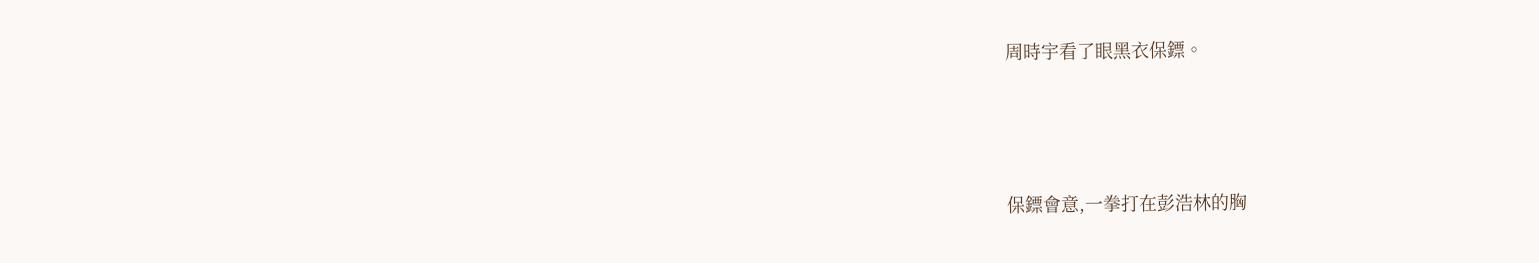周時宇看了眼黑衣保鏢。





保鏢會意,一拳打在彭浩林的胸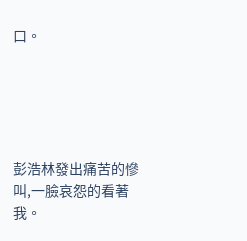口。





彭浩林發出痛苦的慘叫,一臉哀怨的看著我。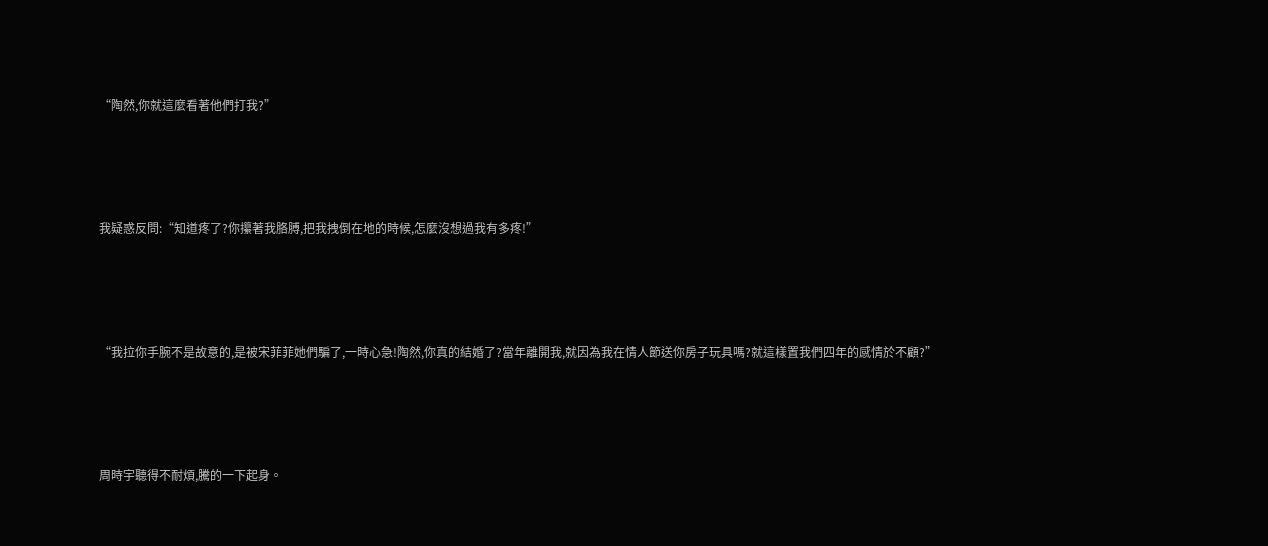“陶然,你就這麼看著他們打我?”





我疑惑反問:“知道疼了?你攥著我胳膊,把我拽倒在地的時候,怎麼沒想過我有多疼!”





“我拉你手腕不是故意的,是被宋菲菲她們騙了,一時心急!陶然,你真的結婚了?當年離開我,就因為我在情人節送你房子玩具嗎?就這樣置我們四年的感情於不顧?”





周時宇聽得不耐煩,騰的一下起身。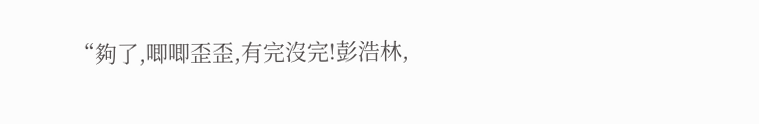“夠了,唧唧歪歪,有完沒完!彭浩林,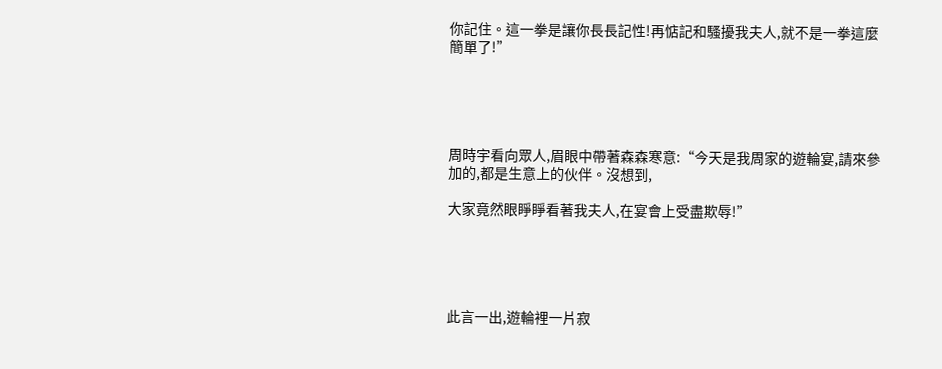你記住。這一拳是讓你長長記性!再惦記和騷擾我夫人,就不是一拳這麼簡單了!”





周時宇看向眾人,眉眼中帶著森森寒意:“今天是我周家的遊輪宴,請來參加的,都是生意上的伙伴。沒想到,

大家竟然眼睜睜看著我夫人,在宴會上受盡欺辱!”





此言一出,遊輪裡一片寂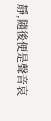靜,隨後便是聲音哀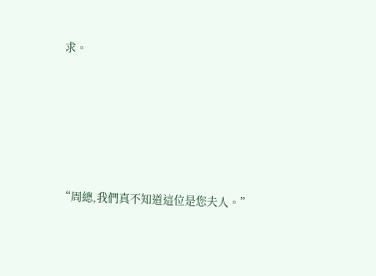求。





“周總,我們真不知道這位是您夫人。”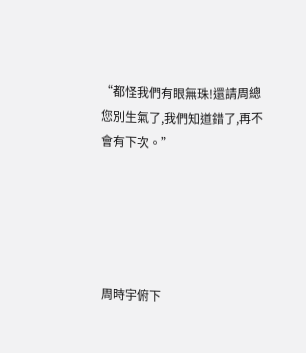“都怪我們有眼無珠!還請周總您別生氣了,我們知道錯了,再不會有下次。”





周時宇俯下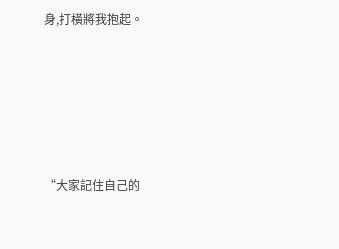身,打橫將我抱起。





“大家記住自己的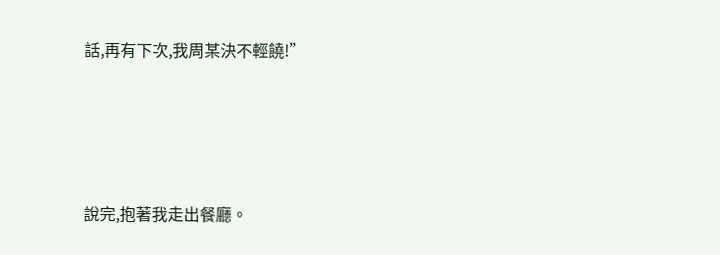話,再有下次,我周某決不輕饒!”





說完,抱著我走出餐廳。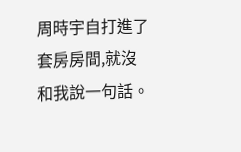周時宇自打進了套房房間,就沒和我說一句話。